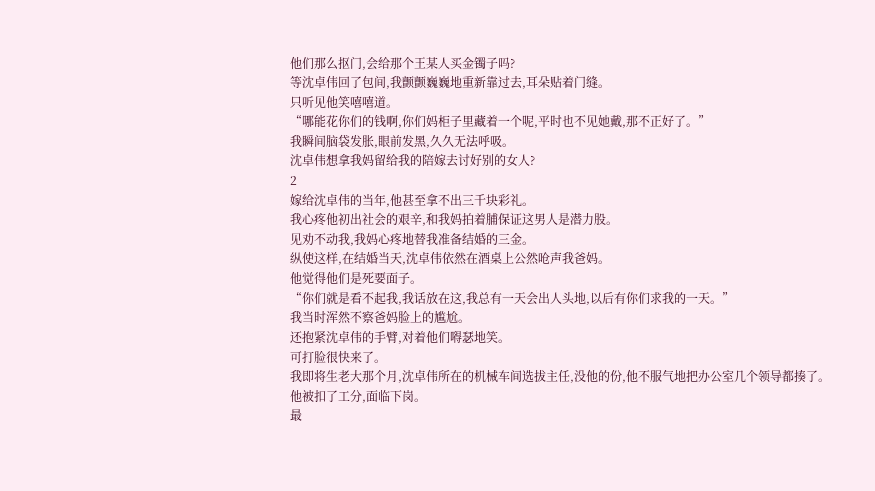他们那么抠门,会给那个王某人买金镯子吗?
等沈卓伟回了包间,我颤颤巍巍地重新靠过去,耳朵贴着门缝。
只听见他笑嘻嘻道。
“哪能花你们的钱啊,你们妈柜子里藏着一个呢,平时也不见她戴,那不正好了。”
我瞬间脑袋发胀,眼前发黑,久久无法呼吸。
沈卓伟想拿我妈留给我的陪嫁去讨好别的女人?
2
嫁给沈卓伟的当年,他甚至拿不出三千块彩礼。
我心疼他初出社会的艰辛,和我妈拍着脯保证这男人是潜力股。
见劝不动我,我妈心疼地替我准备结婚的三金。
纵使这样,在结婚当天,沈卓伟依然在酒桌上公然呛声我爸妈。
他觉得他们是死要面子。
“你们就是看不起我,我话放在这,我总有一天会出人头地,以后有你们求我的一天。”
我当时浑然不察爸妈脸上的尴尬。
还抱紧沈卓伟的手臂,对着他们嘚瑟地笑。
可打脸很快来了。
我即将生老大那个月,沈卓伟所在的机械车间选拔主任,没他的份,他不服气地把办公室几个领导都揍了。
他被扣了工分,面临下岗。
最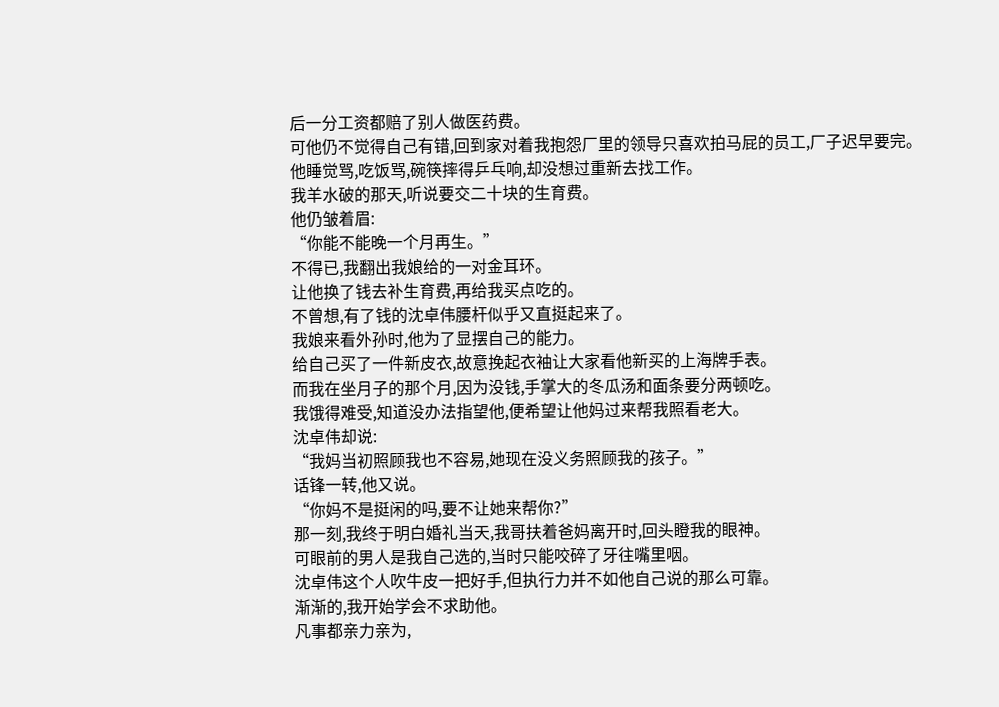后一分工资都赔了别人做医药费。
可他仍不觉得自己有错,回到家对着我抱怨厂里的领导只喜欢拍马屁的员工,厂子迟早要完。
他睡觉骂,吃饭骂,碗筷摔得乒乓响,却没想过重新去找工作。
我羊水破的那天,听说要交二十块的生育费。
他仍皱着眉:
“你能不能晚一个月再生。”
不得已,我翻出我娘给的一对金耳环。
让他换了钱去补生育费,再给我买点吃的。
不曾想,有了钱的沈卓伟腰杆似乎又直挺起来了。
我娘来看外孙时,他为了显摆自己的能力。
给自己买了一件新皮衣,故意挽起衣袖让大家看他新买的上海牌手表。
而我在坐月子的那个月,因为没钱,手掌大的冬瓜汤和面条要分两顿吃。
我饿得难受,知道没办法指望他,便希望让他妈过来帮我照看老大。
沈卓伟却说:
“我妈当初照顾我也不容易,她现在没义务照顾我的孩子。”
话锋一转,他又说。
“你妈不是挺闲的吗,要不让她来帮你?”
那一刻,我终于明白婚礼当天,我哥扶着爸妈离开时,回头瞪我的眼神。
可眼前的男人是我自己选的,当时只能咬碎了牙往嘴里咽。
沈卓伟这个人吹牛皮一把好手,但执行力并不如他自己说的那么可靠。
渐渐的,我开始学会不求助他。
凡事都亲力亲为,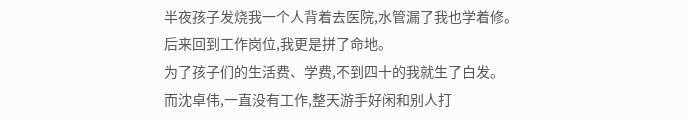半夜孩子发烧我一个人背着去医院,水管漏了我也学着修。
后来回到工作岗位,我更是拼了命地。
为了孩子们的生活费、学费,不到四十的我就生了白发。
而沈卓伟,一直没有工作,整天游手好闲和别人打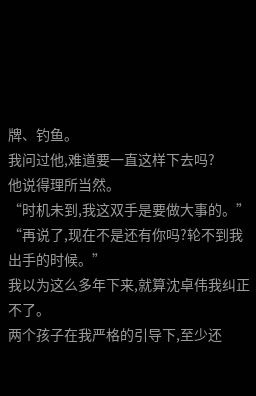牌、钓鱼。
我问过他,难道要一直这样下去吗?
他说得理所当然。
“时机未到,我这双手是要做大事的。”
“再说了,现在不是还有你吗?轮不到我出手的时候。”
我以为这么多年下来,就算沈卓伟我纠正不了。
两个孩子在我严格的引导下,至少还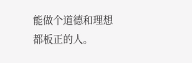能做个道德和理想都板正的人。